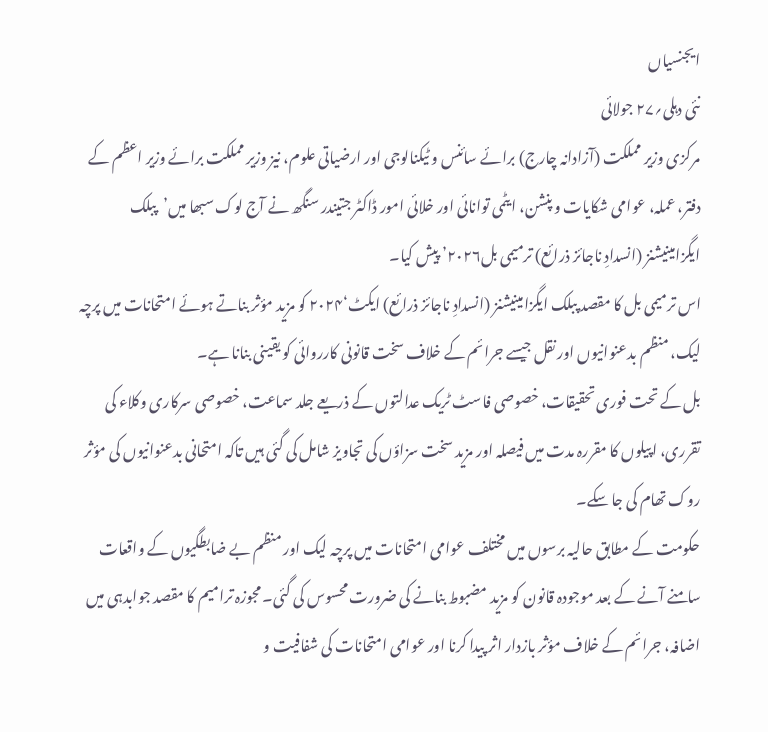ایجنسیاں
نئی دہلی؍۲۷ جولائی
مرکزی وزیر مملکت (آزادانہ چارج) برائے سائنس و ٹیکنالوجی اور ارضیاتی علوم، نیز وزیر مملکت برائے وزیر اعظم کے دفتر، عملہ، عوامی شکایات و پنشن، ایٹمی توانائی اور خلائی امور ڈاکٹر جتیندر سنگھ نے آج لوک سبھا میں’پبلک ایگزامینیشنز (انسدادِ ناجائز ذرائع) ترمیمی بل۲۰۲۶’ پیش کیا۔
اس ترمیمی بل کا مقصد پبلک ایگزامینیشنز (انسدادِ ناجائز ذرائع) ایکٹ‘۲۰۲۴ کو مزید مؤثر بناتے ہوئے امتحانات میں پرچہ لیک، منظم بدعنوانیوں اور نقل جیسے جرائم کے خلاف سخت قانونی کارروائی کو یقینی بنانا ہے۔
بل کے تحت فوری تحقیقات، خصوصی فاسٹ ٹریک عدالتوں کے ذریعے جلد سماعت، خصوصی سرکاری وکلاء کی تقرری، اپیلوں کا مقررہ مدت میں فیصلہ اور مزید سخت سزاؤں کی تجاویز شامل کی گئی ہیں تاکہ امتحانی بدعنوانیوں کی مؤثر روک تھام کی جا سکے۔
حکومت کے مطابق حالیہ برسوں میں مختلف عوامی امتحانات میں پرچہ لیک اور منظم بے ضابطگیوں کے واقعات سامنے آنے کے بعد موجودہ قانون کو مزید مضبوط بنانے کی ضرورت محسوس کی گئی۔ مجوزہ ترامیم کا مقصد جوابدہی میں اضافہ، جرائم کے خلاف مؤثر بازدار اثر پیدا کرنا اور عوامی امتحانات کی شفافیت و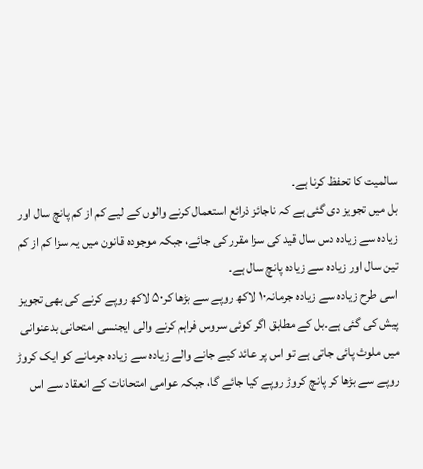سالمیت کا تحفظ کرنا ہے۔
بل میں تجویز دی گئی ہے کہ ناجائز ذرائع استعمال کرنے والوں کے لیے کم از کم پانچ سال اور زیادہ سے زیادہ دس سال قید کی سزا مقرر کی جائے، جبکہ موجودہ قانون میں یہ سزا کم از کم تین سال اور زیادہ سے زیادہ پانچ سال ہے۔
اسی طرح زیادہ سے زیادہ جرمانہ۱۰ لاکھ روپے سے بڑھا کر۵۰ لاکھ روپے کرنے کی بھی تجویز پیش کی گئی ہے۔بل کے مطابق اگر کوئی سروس فراہم کرنے والی ایجنسی امتحانی بدعنوانی میں ملوث پائی جاتی ہے تو اس پر عائد کیے جانے والے زیادہ سے زیادہ جرمانے کو ایک کروڑ روپے سے بڑھا کر پانچ کروڑ روپے کیا جائے گا، جبکہ عوامی امتحانات کے انعقاد سے اس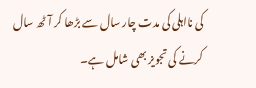کی نااہلی کی مدت چار سال سے بڑھا کر آٹھ سال کرنے کی تجویز بھی شامل ہے۔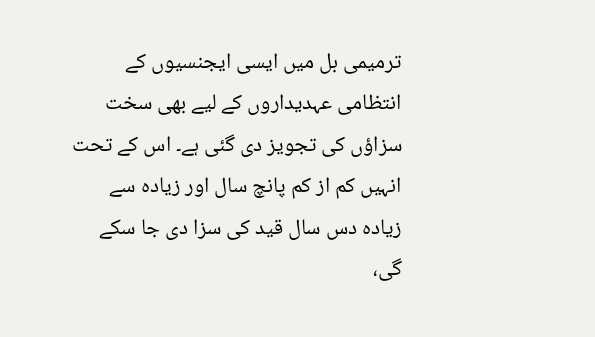ترمیمی بل میں ایسی ایجنسیوں کے انتظامی عہدیداروں کے لیے بھی سخت سزاؤں کی تجویز دی گئی ہے۔ اس کے تحت انہیں کم از کم پانچ سال اور زیادہ سے زیادہ دس سال قید کی سزا دی جا سکے گی،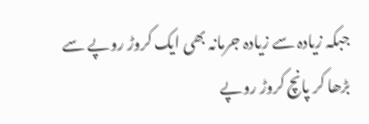جبکہ زیادہ سے زیادہ جرمانہ بھی ایک کروڑ روپے سے بڑھا کر پانچ کروڑ روپے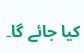کیا جائے گا۔